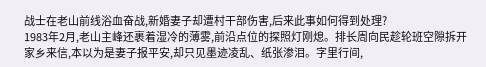战士在老山前线浴血奋战,新婚妻子却遭村干部伤害,后来此事如何得到处理?
1983年2月,老山主峰还裹着湿冷的薄雾,前沿点位的探照灯刚熄。排长周向民趁轮班空隙拆开家乡来信,本以为是妻子报平安,却只见墨迹凌乱、纸张渗泪。字里行间,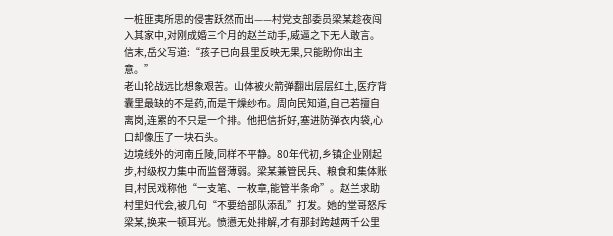一桩匪夷所思的侵害跃然而出——村党支部委员梁某趁夜闯入其家中,对刚成婚三个月的赵兰动手,威逼之下无人敢言。信末,岳父写道:“孩子已向县里反映无果,只能盼你出主意。”
老山轮战远比想象艰苦。山体被火箭弹翻出层层红土,医疗背囊里最缺的不是药,而是干燥纱布。周向民知道,自己若擅自离岗,连累的不只是一个排。他把信折好,塞进防弹衣内袋,心口却像压了一块石头。
边境线外的河南丘陵,同样不平静。80年代初,乡镇企业刚起步,村级权力集中而监督薄弱。梁某兼管民兵、粮食和集体账目,村民戏称他“一支笔、一枚章,能管半条命”。赵兰求助村里妇代会,被几句“不要给部队添乱”打发。她的堂哥怒斥梁某,换来一顿耳光。愤懑无处排解,才有那封跨越两千公里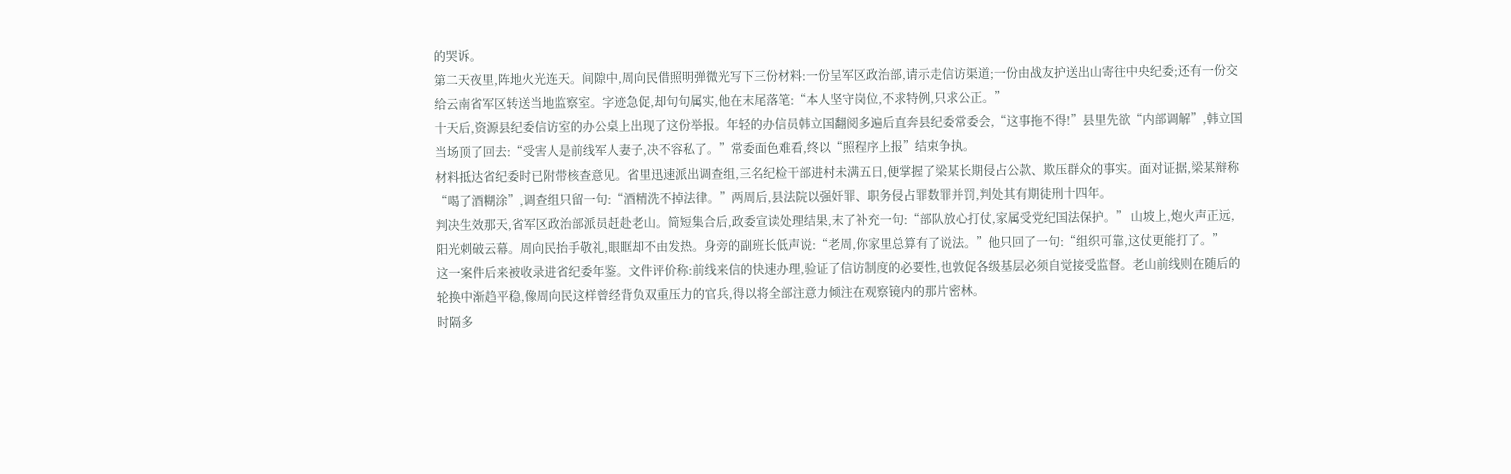的哭诉。
第二天夜里,阵地火光连天。间隙中,周向民借照明弹微光写下三份材料:一份呈军区政治部,请示走信访渠道;一份由战友护送出山寄往中央纪委;还有一份交给云南省军区转送当地监察室。字迹急促,却句句属实,他在末尾落笔:“本人坚守岗位,不求特例,只求公正。”
十天后,资源县纪委信访室的办公桌上出现了这份举报。年轻的办信员韩立国翻阅多遍后直奔县纪委常委会,“这事拖不得!”县里先欲“内部调解”,韩立国当场顶了回去:“受害人是前线军人妻子,决不容私了。”常委面色难看,终以“照程序上报”结束争执。
材料抵达省纪委时已附带核查意见。省里迅速派出调查组,三名纪检干部进村未满五日,便掌握了梁某长期侵占公款、欺压群众的事实。面对证据,梁某辩称“喝了酒糊涂”,调查组只留一句:“酒精洗不掉法律。”两周后,县法院以强奸罪、职务侵占罪数罪并罚,判处其有期徒刑十四年。
判决生效那天,省军区政治部派员赶赴老山。简短集合后,政委宣读处理结果,末了补充一句:“部队放心打仗,家属受党纪国法保护。” 山坡上,炮火声正远,阳光刺破云幕。周向民抬手敬礼,眼眶却不由发热。身旁的副班长低声说:“老周,你家里总算有了说法。”他只回了一句:“组织可靠,这仗更能打了。”
这一案件后来被收录进省纪委年鉴。文件评价称:前线来信的快速办理,验证了信访制度的必要性,也敦促各级基层必须自觉接受监督。老山前线则在随后的轮换中渐趋平稳,像周向民这样曾经背负双重压力的官兵,得以将全部注意力倾注在观察镜内的那片密林。
时隔多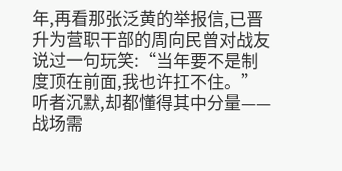年,再看那张泛黄的举报信,已晋升为营职干部的周向民曾对战友说过一句玩笑:“当年要不是制度顶在前面,我也许扛不住。”听者沉默,却都懂得其中分量——战场需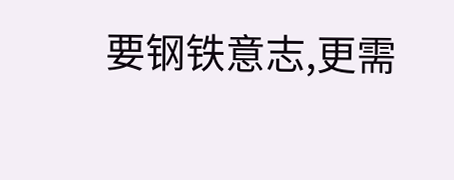要钢铁意志,更需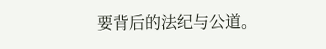要背后的法纪与公道。